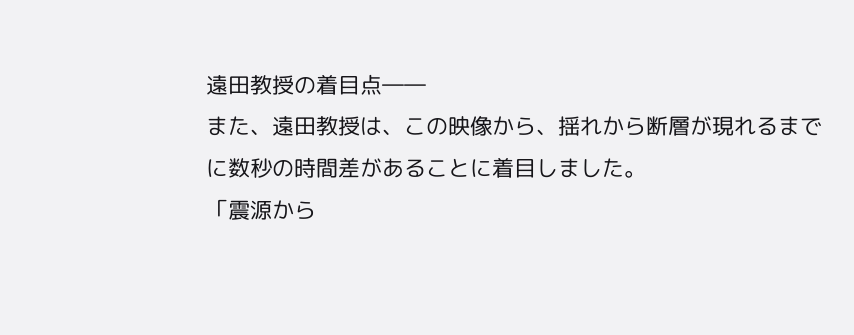遠田教授の着目点――
また、遠田教授は、この映像から、揺れから断層が現れるまでに数秒の時間差があることに着目しました。
「震源から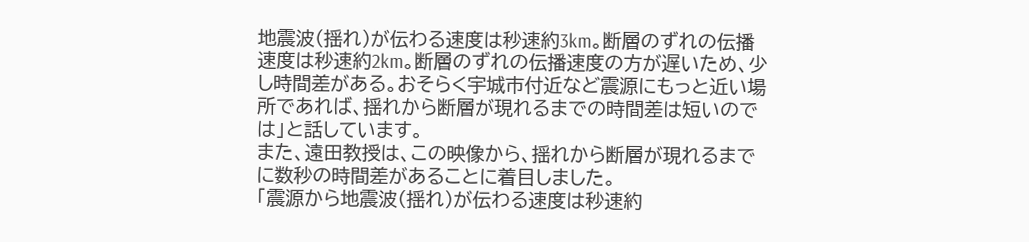地震波(揺れ)が伝わる速度は秒速約3km。断層のずれの伝播速度は秒速約2km。断層のずれの伝播速度の方が遅いため、少し時間差がある。おそらく宇城市付近など震源にもっと近い場所であれば、揺れから断層が現れるまでの時間差は短いのでは」と話しています。
また、遠田教授は、この映像から、揺れから断層が現れるまでに数秒の時間差があることに着目しました。
「震源から地震波(揺れ)が伝わる速度は秒速約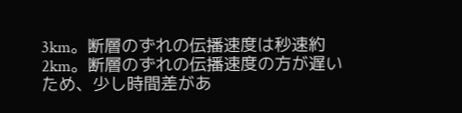3km。断層のずれの伝播速度は秒速約2km。断層のずれの伝播速度の方が遅いため、少し時間差があ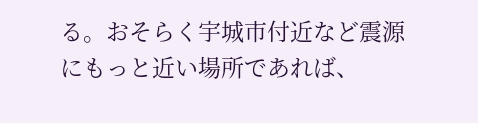る。おそらく宇城市付近など震源にもっと近い場所であれば、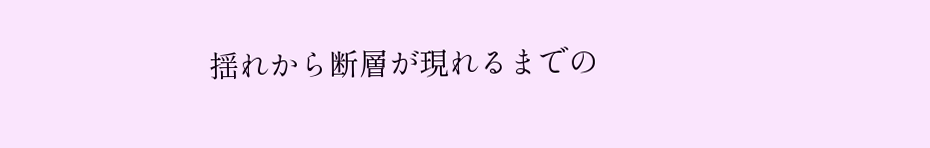揺れから断層が現れるまでの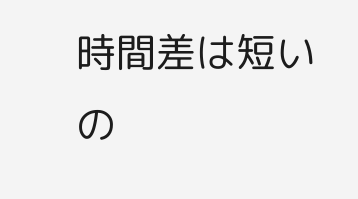時間差は短いの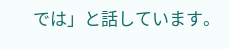では」と話しています。